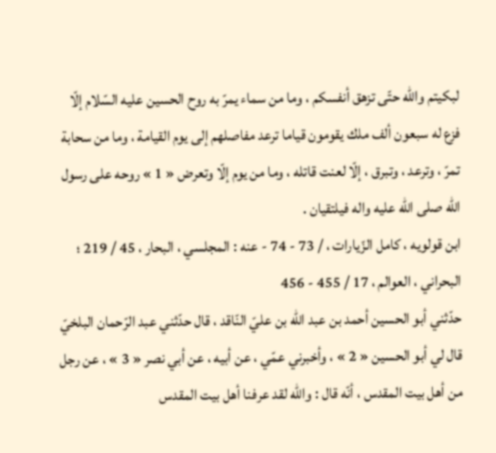لبكيتم واللّه حتّى تزهق أنفسكم ، وما من سماء يمرّ به روح الحسين عليه السّلام إلّا فزع له سبعون ألف ملك يقومون قياما ترعد مفاصلهم إلى يوم القيامة ، وما من سحابة تمرّ ، وترعد ، وتبرق ، إلّا لعنت قاتله ، وما من يوم إلّا وتعرض « 1 » روحه على رسول اللّه صلى اللّه عليه واله فيلتقيان .
ابن قولويه ، كامل الزّيارات ، / 73 - 74 - عنه : المجلسي ، البحار ، 45 / 219 ؛ البحراني ، العوالم ، 17 / 455 - 456
حدّثني أبو الحسين أحمد بن عبد اللّه بن عليّ النّاقد ، قال حدّثني عبد الرّحمان البلخيّ قال لي أبو الحسين « 2 » ، وأخبرني عمّي ، عن أبيه ، عن أبي نصر « 3 » ، عن رجل من أهل بيت المقدس ، أنّه قال : واللّه لقد عرفنا أهل بيت المقدس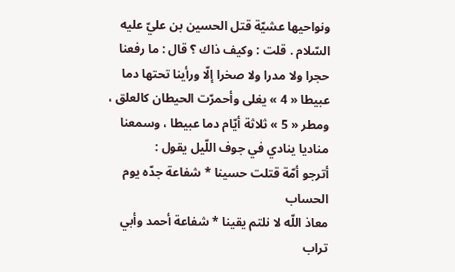ونواحيها عشيّة قتل الحسين بن عليّ عليه السّلام . قلت : وكيف ذاك ؟ قال : ما رفعنا حجرا ولا مدرا ولا صخرا إلّا ورأينا تحتها دما عبيطا « 4 » يغلى وأحمرّت الحيطان كالعلق ، ومطر « 5 » ثلاثة أيّام دما عبيطا ، وسمعنا مناديا ينادي في جوف اللّيل يقول :
أترجو أمّة قتلت حسينا * شفاعة جدّه يوم الحساب
معاذ اللّه لا نلتم يقينا * شفاعة أحمد وأبي تراب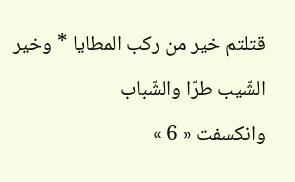قتلتم خير من ركب المطايا * وخير الشّيب طرّا والشّباب
وانكسفت « 6 »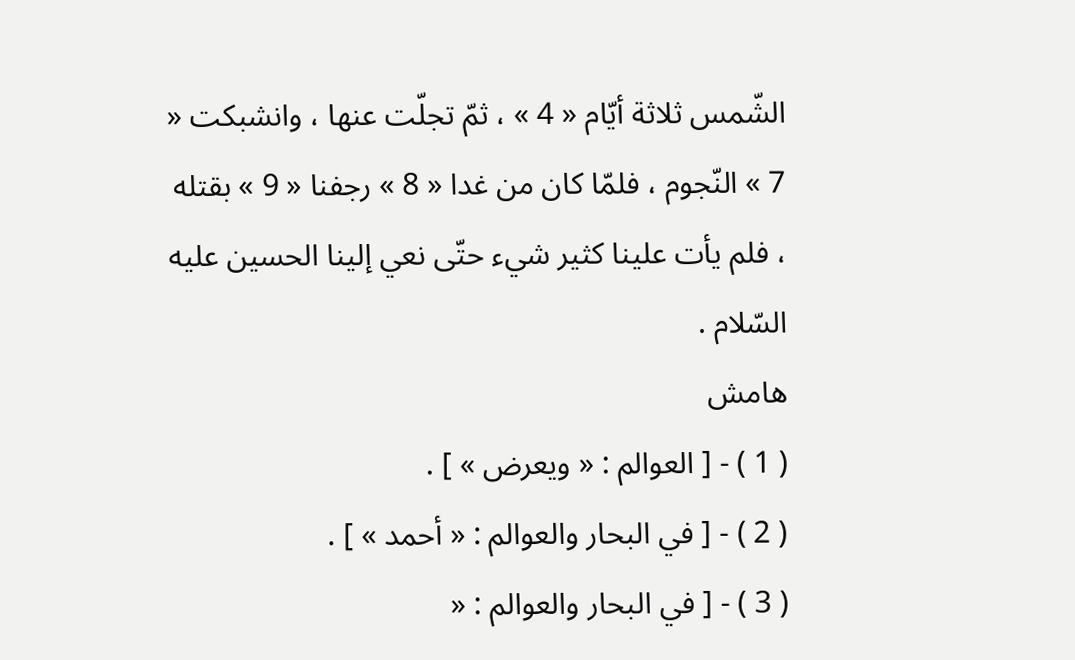الشّمس ثلاثة أيّام « 4 » ، ثمّ تجلّت عنها ، وانشبكت « 7 » النّجوم ، فلمّا كان من غدا « 8 » رجفنا « 9 » بقتله ، فلم يأت علينا كثير شيء حتّى نعي إلينا الحسين عليه السّلام .
هامش
( 1 ) - [ العوالم : « ويعرض » ] .
( 2 ) - [ في البحار والعوالم : « أحمد » ] .
( 3 ) - [ في البحار والعوالم : «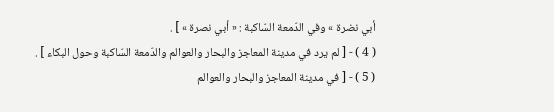أبي نضرة » وفي الدّمعة السّاكبة : « أبي نصرة » ] .
( 4 ) - [ لم يرد في مدينة المعاجز والبحار والعوالم والدّمعة السّاكبة وحول البكاء ] .
( 5 ) - [ في مدينة المعاجز والبحار والعوالم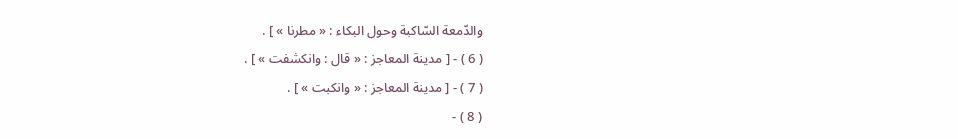والدّمعة السّاكبة وحول البكاء : « مطرنا » ] .
( 6 ) - [ مدينة المعاجز : « قال : وانكشفت » ] .
( 7 ) - [ مدينة المعاجز : « وانكبت » ] .
( 8 ) -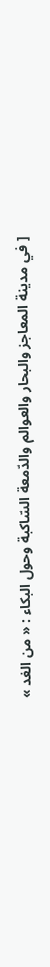[ في مدينة المعاجز والبحار والعوالم والدّمعة السّاكبة وحول البكاء : « من الغد »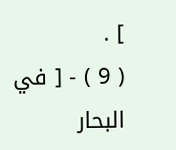] .
( 9 ) - [ في البحار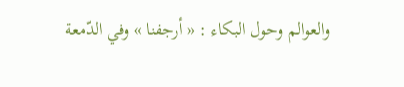والعوالم وحول البكاء : « أرجفنا » وفي الدّمعة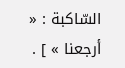السّاكبة : « أرجعنا » ] .